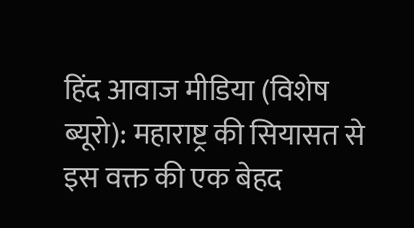हिंद आवाज मीडिया (विशेष ब्यूरो): महाराष्ट्र की सियासत से इस वक्त की एक बेहद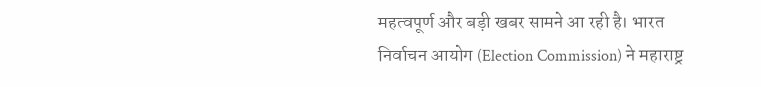महत्वपूर्ण और बड़ी खबर सामने आ रही है। भारत निर्वाचन आयोग (Election Commission) ने महाराष्ट्र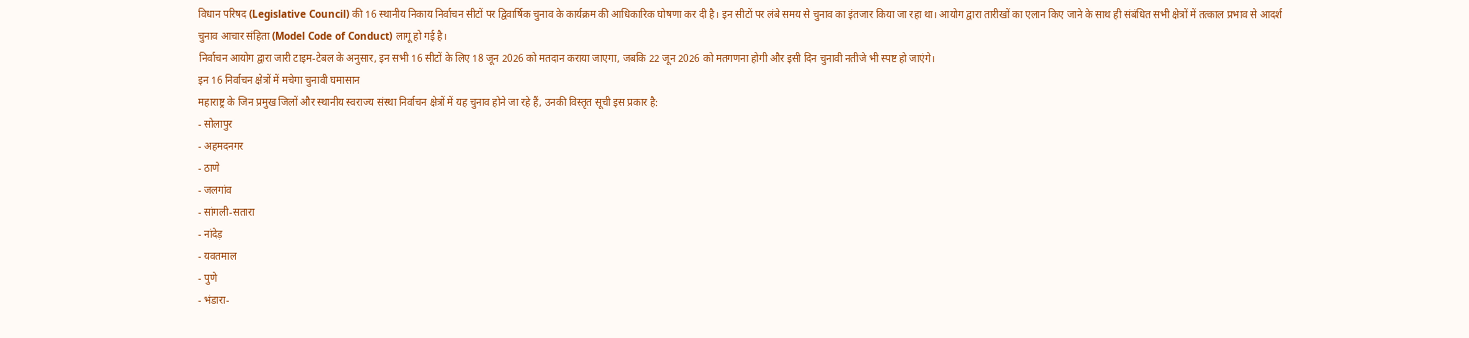विधान परिषद (Legislative Council) की 16 स्थानीय निकाय निर्वाचन सीटों पर द्विवार्षिक चुनाव के कार्यक्रम की आधिकारिक घोषणा कर दी है। इन सीटों पर लंबे समय से चुनाव का इंतजार किया जा रहा था। आयोग द्वारा तारीखों का एलान किए जाने के साथ ही संबंधित सभी क्षेत्रों में तत्काल प्रभाव से आदर्श चुनाव आचार संहिता (Model Code of Conduct) लागू हो गई है।
निर्वाचन आयोग द्वारा जारी टाइम-टेबल के अनुसार, इन सभी 16 सीटों के लिए 18 जून 2026 को मतदान कराया जाएगा, जबकि 22 जून 2026 को मतगणना होगी और इसी दिन चुनावी नतीजे भी स्पष्ट हो जाएंगे।
इन 16 निर्वाचन क्षेत्रों में मचेगा चुनावी घमासान
महाराष्ट्र के जिन प्रमुख जिलों और स्थानीय स्वराज्य संस्था निर्वाचन क्षेत्रों में यह चुनाव होने जा रहे हैं, उनकी विस्तृत सूची इस प्रकार है:
- सोलापुर
- अहमदनगर
- ठाणे
- जलगांव
- सांगली-सतारा
- नांदेड़
- यवतमाल
- पुणे
- भंडारा-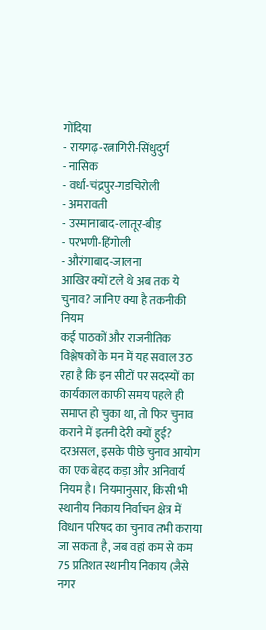गोंदिया
- रायगढ़-रत्नागिरी-सिंधुदुर्ग
- नासिक
- वर्धा-चंद्रपुर-गडचिरोली
- अमरावती
- उस्मानाबाद-लातूर-बीड़
- परभणी-हिंगोली
- औरंगाबाद-जालना
आखिर क्यों टले थे अब तक ये चुनाव? जानिए क्या है तकनीकी नियम
कई पाठकों और राजनीतिक विश्लेषकों के मन में यह सवाल उठ रहा है कि इन सीटों पर सदस्यों का कार्यकाल काफी समय पहले ही समाप्त हो चुका था, तो फिर चुनाव कराने में इतनी देरी क्यों हुई?
दरअसल, इसके पीछे चुनाव आयोग का एक बेहद कड़ा और अनिवार्य नियम है। नियमानुसार, किसी भी स्थानीय निकाय निर्वाचन क्षेत्र में विधान परिषद का चुनाव तभी कराया जा सकता है, जब वहां कम से कम 75 प्रतिशत स्थानीय निकाय (जैसे नगर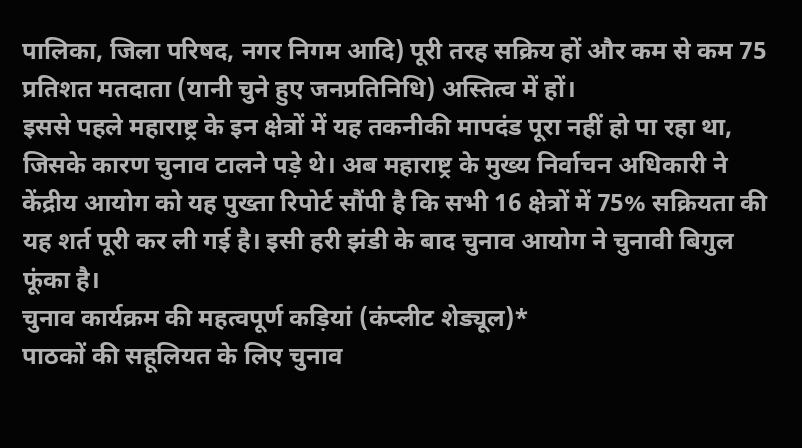पालिका, जिला परिषद, नगर निगम आदि) पूरी तरह सक्रिय हों और कम से कम 75 प्रतिशत मतदाता (यानी चुने हुए जनप्रतिनिधि) अस्तित्व में हों।
इससे पहले महाराष्ट्र के इन क्षेत्रों में यह तकनीकी मापदंड पूरा नहीं हो पा रहा था, जिसके कारण चुनाव टालने पड़े थे। अब महाराष्ट्र के मुख्य निर्वाचन अधिकारी ने केंद्रीय आयोग को यह पुख्ता रिपोर्ट सौंपी है कि सभी 16 क्षेत्रों में 75% सक्रियता की यह शर्त पूरी कर ली गई है। इसी हरी झंडी के बाद चुनाव आयोग ने चुनावी बिगुल फूंका है।
चुनाव कार्यक्रम की महत्वपूर्ण कड़ियां (कंप्लीट शेड्यूल)*
पाठकों की सहूलियत के लिए चुनाव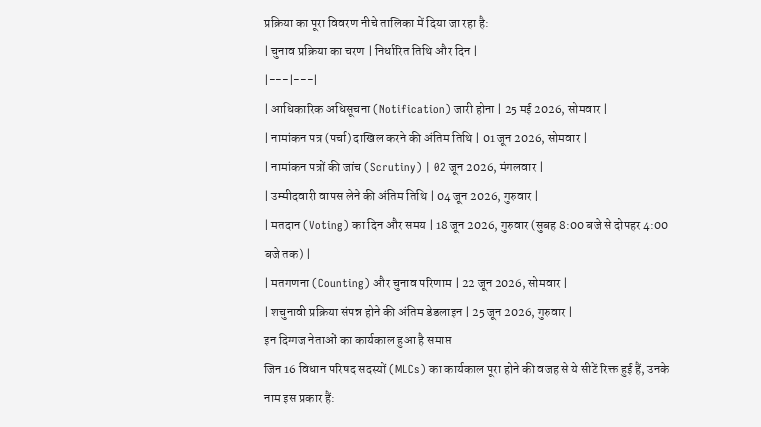प्रक्रिया का पूरा विवरण नीचे तालिका में दिया जा रहा है:
| चुनाव प्रक्रिया का चरण | निर्धारित तिथि और दिन |
|---|---|
| आधिकारिक अधिसूचना (Notification) जारी होना | 25 मई 2026, सोमवार |
| नामांकन पत्र (पर्चा) दाखिल करने की अंतिम तिथि | 01 जून 2026, सोमवार |
| नामांकन पत्रों की जांच (Scrutiny) | 02 जून 2026, मंगलवार |
| उम्मीदवारी वापस लेने की अंतिम तिथि | 04 जून 2026, गुरुवार |
| मतदान (Voting) का दिन और समय | 18 जून 2026, गुरुवार (सुबह 8:00 बजे से दोपहर 4:00 बजे तक) |
| मतगणना (Counting) और चुनाव परिणाम | 22 जून 2026, सोमवार |
| शचुनावी प्रक्रिया संपन्न होने की अंतिम डेडलाइन | 25 जून 2026, गुरुवार |
इन दिग्गज नेताओं का कार्यकाल हुआ है समाप्त
जिन 16 विधान परिषद सदस्यों (MLCs) का कार्यकाल पूरा होने की वजह से ये सीटें रिक्त हुई हैं, उनके नाम इस प्रकार हैं: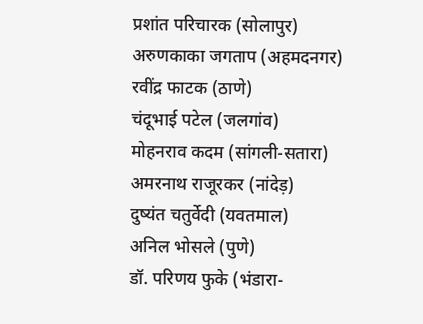प्रशांत परिचारक (सोलापुर)
अरुणकाका जगताप (अहमदनगर)
रवींद्र फाटक (ठाणे)
चंदूभाई पटेल (जलगांव)
मोहनराव कदम (सांगली-सतारा)
अमरनाथ राजूरकर (नांदेड़)
दुष्यंत चतुर्वेदी (यवतमाल)
अनिल भोसले (पुणे)
डॉ. परिणय फुके (भंडारा-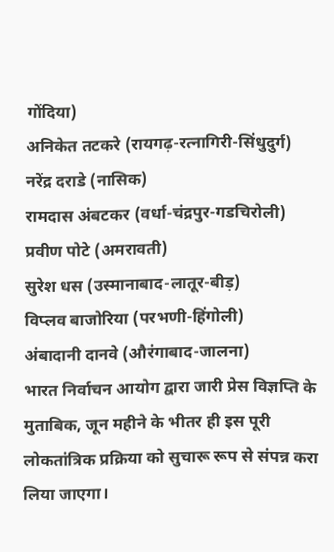गोंदिया)
अनिकेत तटकरे (रायगढ़-रत्नागिरी-सिंधुदुर्ग)
नरेंद्र दराडे (नासिक)
रामदास अंबटकर (वर्धा-चंद्रपुर-गडचिरोली)
प्रवीण पोटे (अमरावती)
सुरेश धस (उस्मानाबाद-लातूर-बीड़)
विप्लव बाजोरिया (परभणी-हिंगोली)
अंबादानी दानवे (औरंगाबाद-जालना)
भारत निर्वाचन आयोग द्वारा जारी प्रेस विज्ञप्ति के मुताबिक, जून महीने के भीतर ही इस पूरी लोकतांत्रिक प्रक्रिया को सुचारू रूप से संपन्न करा लिया जाएगा।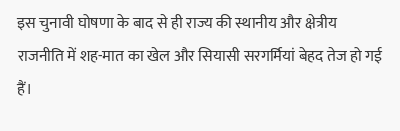इस चुनावी घोषणा के बाद से ही राज्य की स्थानीय और क्षेत्रीय राजनीति में शह-मात का खेल और सियासी सरगर्मियां बेहद तेज हो गई हैं।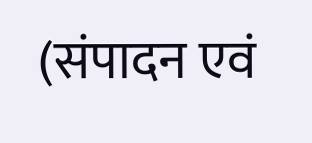(संपादन एवं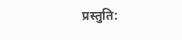प्रस्तुति: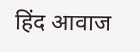हिंद आवाज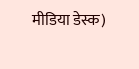मीडिया डेस्क)